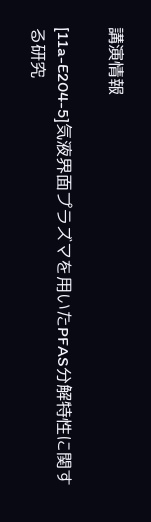講演情報

[11a-E204-5]気液界面プラズマを用いたPFAS分解特性に関する研究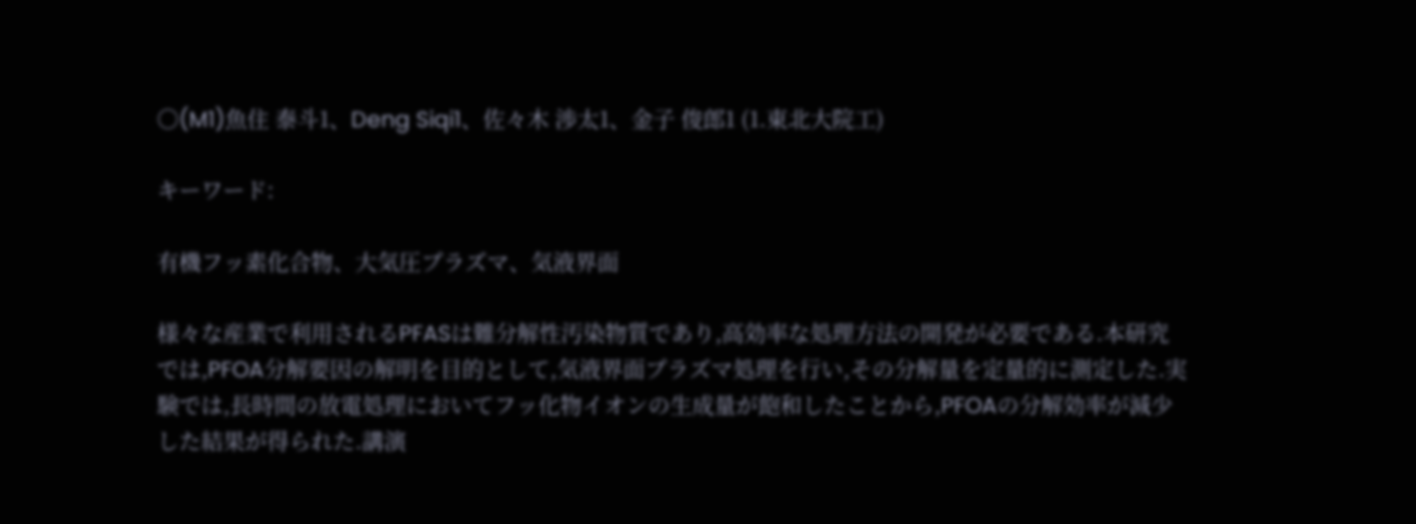〇(M1)魚住 泰斗1、Deng Siqi1、佐々木 渉太1、金子 俊郎1 (1.東北大院工)

キーワード:

有機フッ素化合物、大気圧プラズマ、気液界面

様々な産業で利用されるPFASは難分解性汚染物質であり,高効率な処理方法の開発が必要である.本研究では,PFOA分解要因の解明を目的として,気液界面プラズマ処理を行い,その分解量を定量的に測定した.実験では,長時間の放電処理においてフッ化物イオンの生成量が飽和したことから,PFOAの分解効率が減少した結果が得られた.講演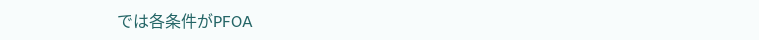では各条件がPFOA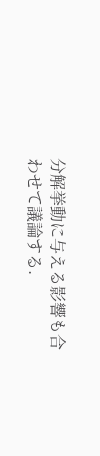分解挙動に与える影響も合わせて議論する.